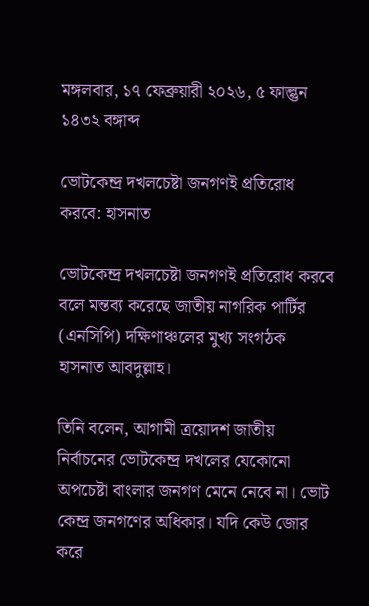মঙ্গলবার, ১৭ ফেব্রুয়ারী ২০২৬, ৫ ফাল্গুন ১৪৩২ বঙ্গাব্দ

ভোটকেন্দ্র দখলচেষ্টা জনগণই প্রতিরোধ করবে: হাসনাত

ভোটকেন্দ্র দখলচেষ্টা জনগণই প্রতিরোধ করবে বলে মন্তব্য করেছে জাতীয় নাগরিক পার্টির (এনসিপি) দক্ষিণাঞ্চলের মুখ্য সংগঠক হাসনাত আবদুল্লাহ।

তিনি বলেন, আগামী ত্রয়োদশ জাতীয় নির্বাচনের ভোটকেন্দ্র দখলের যেকোনো অপচেষ্টা বাংলার জনগণ মেনে নেবে না। ভোট কেন্দ্র জনগণের অধিকার। যদি কেউ জোর করে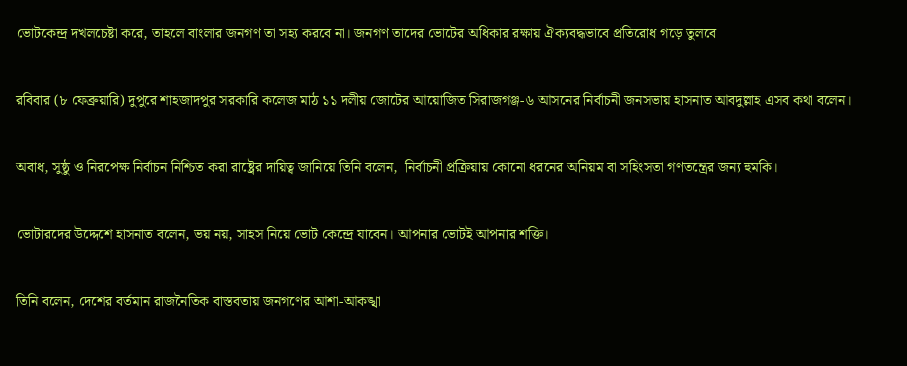ভোটকেন্দ্র দখলচেষ্টা করে, তাহলে বাংলার জনগণ তা সহ্য করবে না। জনগণ তাদের ভোটের অধিকার রক্ষায় ঐক্যবদ্ধভাবে প্রতিরোধ গড়ে তুলবে

রবিবার (৮ ফেব্রুয়ারি) দুপুরে শাহজাদপুর সরকারি কলেজ মাঠ ১১ দলীয় জোটের আয়োজিত সিরাজগঞ্জ-৬ আসনের নির্বাচনী জনসভায় হাসনাত আবদুল্লাহ এসব কথা বলেন।

অবাধ, সুষ্ঠু ও নিরপেক্ষ নির্বাচন নিশ্চিত করা রাষ্ট্রের দায়িত্ব জানিয়ে তিনি বলেন,  নির্বাচনী প্রক্রিয়ায় কোনো ধরনের অনিয়ম বা সহিংসতা গণতন্ত্রের জন্য হুমকি।

ভোটারদের উদ্দেশে হাসনাত বলেন, ভয় নয়, সাহস নিয়ে ভোট কেন্দ্রে যাবেন। আপনার ভোটই আপনার শক্তি।

তিনি বলেন, দেশের বর্তমান রাজনৈতিক বাস্তবতায় জনগণের আশা-আকঙ্খা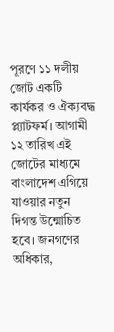পূরণে ১১ দলীয় জোট একটি কার্যকর ও ঐক্যবদ্ধ প্ল্যাটফর্ম। আগামী ১২ তারিখ এই জোটের মাধ্যমে বাংলাদেশ এগিয়ে যাওয়ার নতুন দিগন্ত উন্মোচিত হবে। জনগণের অধিকার,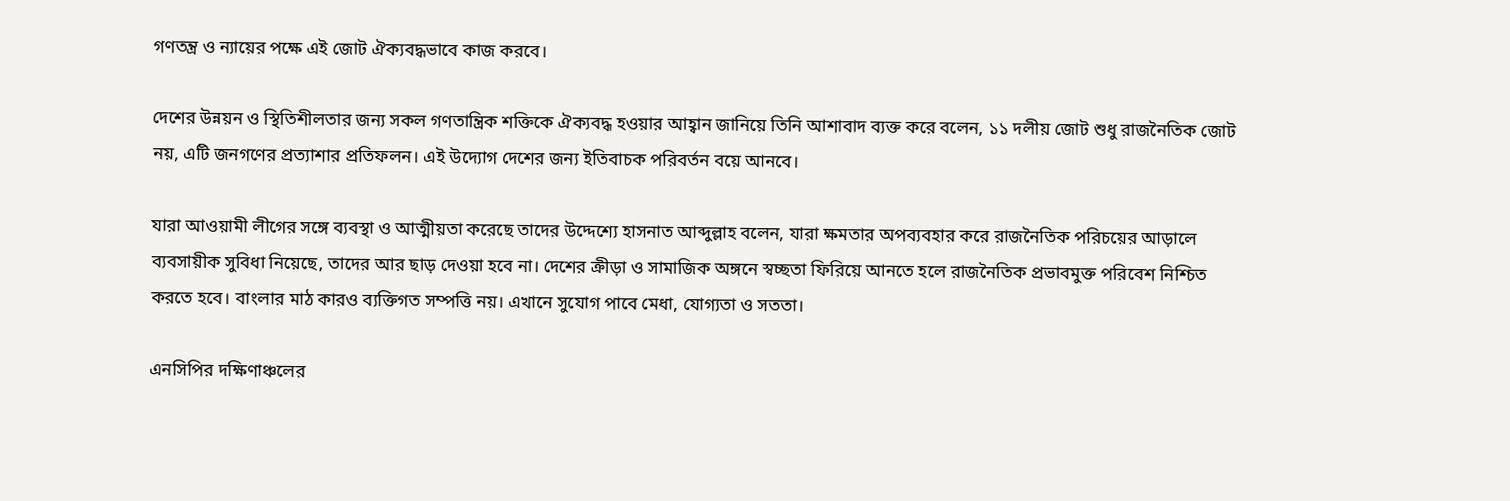গণতন্ত্র ও ন্যায়ের পক্ষে এই জোট ঐক্যবদ্ধভাবে কাজ করবে।

দেশের উন্নয়ন ও স্থিতিশীলতার জন্য সকল গণতান্ত্রিক শক্তিকে ঐক্যবদ্ধ হওয়ার আহ্বান জানিয়ে তিনি আশাবাদ ব্যক্ত করে বলেন, ১১ দলীয় জোট শুধু রাজনৈতিক জোট নয়, এটি জনগণের প্রত্যাশার প্রতিফলন। এই উদ্যোগ দেশের জন্য ইতিবাচক পরিবর্তন বয়ে আনবে।

যারা আওয়ামী লীগের সঙ্গে ব্যবস্থা ও আত্মীয়তা করেছে তাদের উদ্দেশ্যে হাসনাত আব্দুল্লাহ বলেন, যারা ক্ষমতার অপব্যবহার করে রাজনৈতিক পরিচয়ের আড়ালে ব্যবসায়ীক সুবিধা নিয়েছে, তাদের আর ছাড় দেওয়া হবে না। দেশের ক্রীড়া ও সামাজিক অঙ্গনে স্বচ্ছতা ফিরিয়ে আনতে হলে রাজনৈতিক প্রভাবমুক্ত পরিবেশ নিশ্চিত করতে হবে। বাংলার মাঠ কারও ব্যক্তিগত সম্পত্তি নয়। এখানে সুযোগ পাবে মেধা, যোগ্যতা ও সততা।

এনসিপির দক্ষিণাঞ্চলের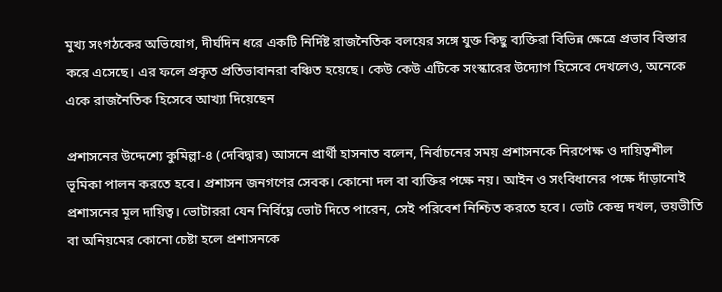মুখ্য সংগঠকের অভিযোগ, দীর্ঘদিন ধরে একটি নির্দিষ্ট রাজনৈতিক বলয়ের সঙ্গে যুক্ত কিছু ব্যক্তিরা বিভিন্ন ক্ষেত্রে প্রভাব বিস্তার করে এসেছে। এর ফলে প্রকৃত প্রতিভাবানরা বঞ্চিত হয়েছে। কেউ কেউ এটিকে সংস্কারের উদ্যোগ হিসেবে দেখলেও, অনেকে একে রাজনৈতিক হিসেবে আখ্যা দিয়েছেন

প্রশাসনের উদ্দেশ্যে কুমিল্লা-৪ (দেবিদ্বার) আসনে প্রার্থী হাসনাত বলেন, নির্বাচনের সময় প্রশাসনকে নিরপেক্ষ ও দায়িত্বশীল ভূমিকা পালন করতে হবে। প্রশাসন জনগণের সেবক। কোনো দল বা ব্যক্তির পক্ষে নয়। আইন ও সংবিধানের পক্ষে দাঁড়ানোই প্রশাসনের মূল দায়িত্ব। ভোটাররা যেন নির্বিঘ্নে ভোট দিতে পারেন, সেই পরিবেশ নিশ্চিত করতে হবে। ভোট কেন্দ্র দখল, ভয়ভীতি বা অনিয়মের কোনো চেষ্টা হলে প্রশাসনকে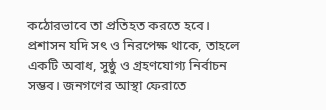কঠোরভাবে তা প্রতিহত করতে হবে। প্রশাসন যদি সৎ ও নিরপেক্ষ থাকে, তাহলে একটি অবাধ, সুষ্ঠু ও গ্রহণযোগ্য নির্বাচন সম্ভব। জনগণের আস্থা ফেরাতে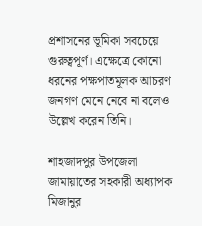প্রশাসনের ভূমিকা সবচেয়ে গুরুত্বপূর্ণ। এক্ষেত্রে কোনো ধরনের পক্ষপাতমূলক আচরণ জনগণ মেনে নেবে না বলেও উল্লেখ করেন তিনি।

শাহজাদপুর উপজেলা জামায়াতের সহকারী অধ্যাপক মিজানুর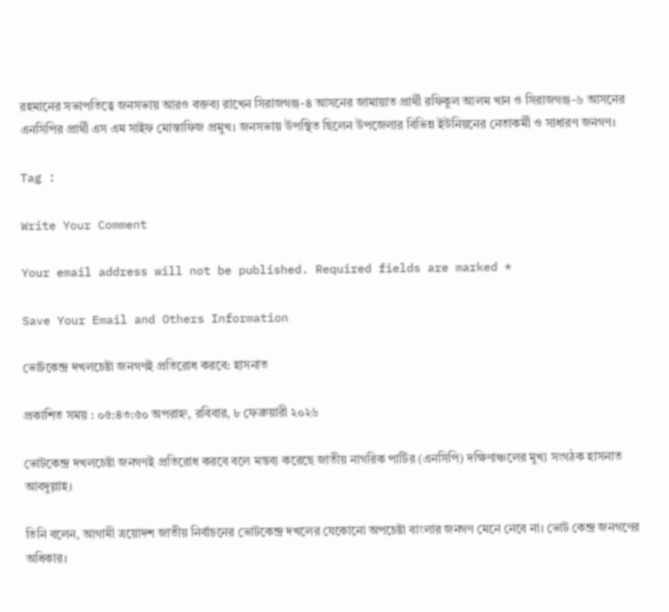রহমানের সভাপতিত্বে জনসভায় আরও বক্তব্য রাখেন সিরাজগঞ্জ-৪ আসনের জামায়াত প্রার্থী রফিকুল আলম খান ও সিরাজগঞ্জ-৬ আসনের এনসিপির প্রার্থী এস এম সাইফ মোস্তাফিজ প্রমুখ। জনসভায় উপস্থিত ছিলেন উপজেলার বিভিন্ন ইউনিয়নের নেতাকর্মী ও সাধারণ জনগণ।

Tag :

Write Your Comment

Your email address will not be published. Required fields are marked *

Save Your Email and Others Information

ভোটকেন্দ্র দখলচেষ্টা জনগণই প্রতিরোধ করবে: হাসনাত

প্রকাশিত সময় : ০৫:৪৩:৫০ অপরাহ্ন, রবিবার, ৮ ফেব্রুয়ারী ২০২৬

ভোটকেন্দ্র দখলচেষ্টা জনগণই প্রতিরোধ করবে বলে মন্তব্য করেছে জাতীয় নাগরিক পার্টির (এনসিপি) দক্ষিণাঞ্চলের মুখ্য সংগঠক হাসনাত আবদুল্লাহ।

তিনি বলেন, আগামী ত্রয়োদশ জাতীয় নির্বাচনের ভোটকেন্দ্র দখলের যেকোনো অপচেষ্টা বাংলার জনগণ মেনে নেবে না। ভোট কেন্দ্র জনগণের অধিকার।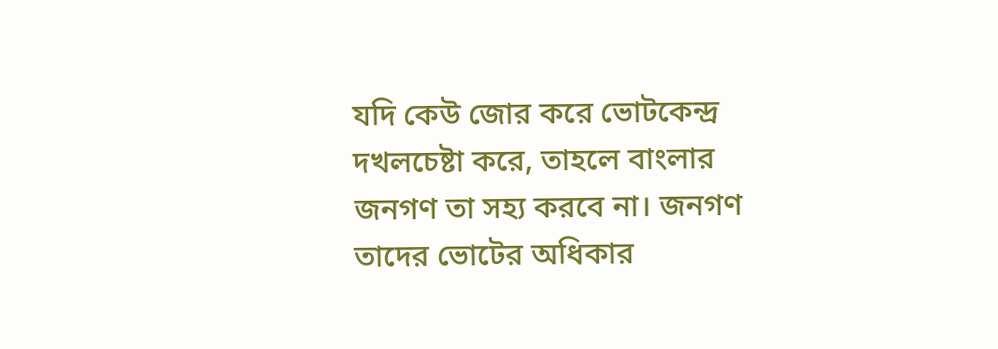যদি কেউ জোর করে ভোটকেন্দ্র দখলচেষ্টা করে, তাহলে বাংলার জনগণ তা সহ্য করবে না। জনগণ তাদের ভোটের অধিকার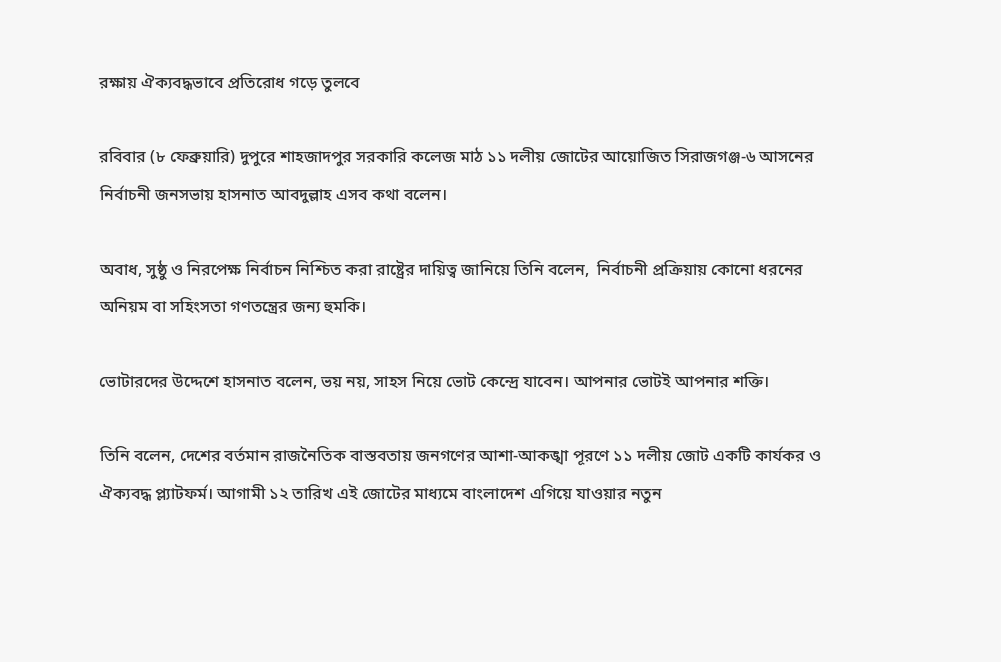রক্ষায় ঐক্যবদ্ধভাবে প্রতিরোধ গড়ে তুলবে

রবিবার (৮ ফেব্রুয়ারি) দুপুরে শাহজাদপুর সরকারি কলেজ মাঠ ১১ দলীয় জোটের আয়োজিত সিরাজগঞ্জ-৬ আসনের নির্বাচনী জনসভায় হাসনাত আবদুল্লাহ এসব কথা বলেন।

অবাধ, সুষ্ঠু ও নিরপেক্ষ নির্বাচন নিশ্চিত করা রাষ্ট্রের দায়িত্ব জানিয়ে তিনি বলেন,  নির্বাচনী প্রক্রিয়ায় কোনো ধরনের অনিয়ম বা সহিংসতা গণতন্ত্রের জন্য হুমকি।

ভোটারদের উদ্দেশে হাসনাত বলেন, ভয় নয়, সাহস নিয়ে ভোট কেন্দ্রে যাবেন। আপনার ভোটই আপনার শক্তি।

তিনি বলেন, দেশের বর্তমান রাজনৈতিক বাস্তবতায় জনগণের আশা-আকঙ্খা পূরণে ১১ দলীয় জোট একটি কার্যকর ও ঐক্যবদ্ধ প্ল্যাটফর্ম। আগামী ১২ তারিখ এই জোটের মাধ্যমে বাংলাদেশ এগিয়ে যাওয়ার নতুন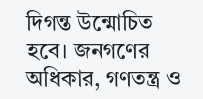দিগন্ত উন্মোচিত হবে। জনগণের অধিকার, গণতন্ত্র ও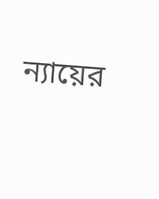ন্যায়ের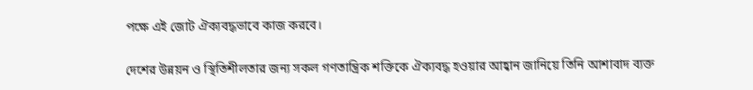পক্ষে এই জোট ঐক্যবদ্ধভাবে কাজ করবে।

দেশের উন্নয়ন ও স্থিতিশীলতার জন্য সকল গণতান্ত্রিক শক্তিকে ঐক্যবদ্ধ হওয়ার আহ্বান জানিয়ে তিনি আশাবাদ ব্যক্ত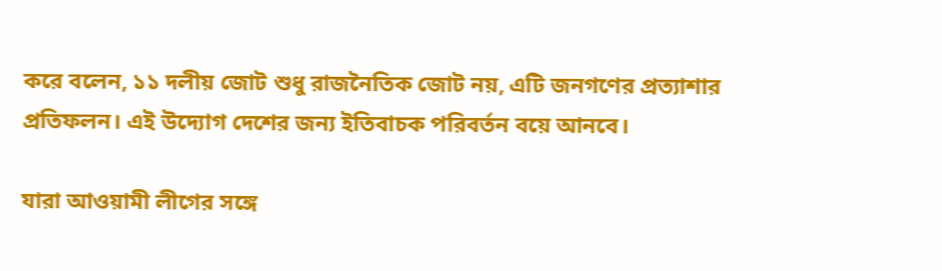করে বলেন, ১১ দলীয় জোট শুধু রাজনৈতিক জোট নয়, এটি জনগণের প্রত্যাশার প্রতিফলন। এই উদ্যোগ দেশের জন্য ইতিবাচক পরিবর্তন বয়ে আনবে।

যারা আওয়ামী লীগের সঙ্গে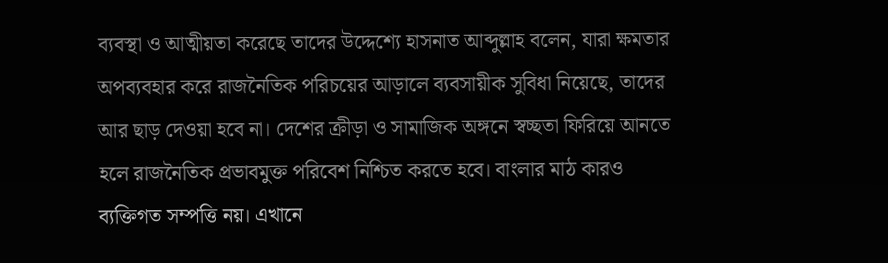ব্যবস্থা ও আত্মীয়তা করেছে তাদের উদ্দেশ্যে হাসনাত আব্দুল্লাহ বলেন, যারা ক্ষমতার অপব্যবহার করে রাজনৈতিক পরিচয়ের আড়ালে ব্যবসায়ীক সুবিধা নিয়েছে, তাদের আর ছাড় দেওয়া হবে না। দেশের ক্রীড়া ও সামাজিক অঙ্গনে স্বচ্ছতা ফিরিয়ে আনতে হলে রাজনৈতিক প্রভাবমুক্ত পরিবেশ নিশ্চিত করতে হবে। বাংলার মাঠ কারও ব্যক্তিগত সম্পত্তি নয়। এখানে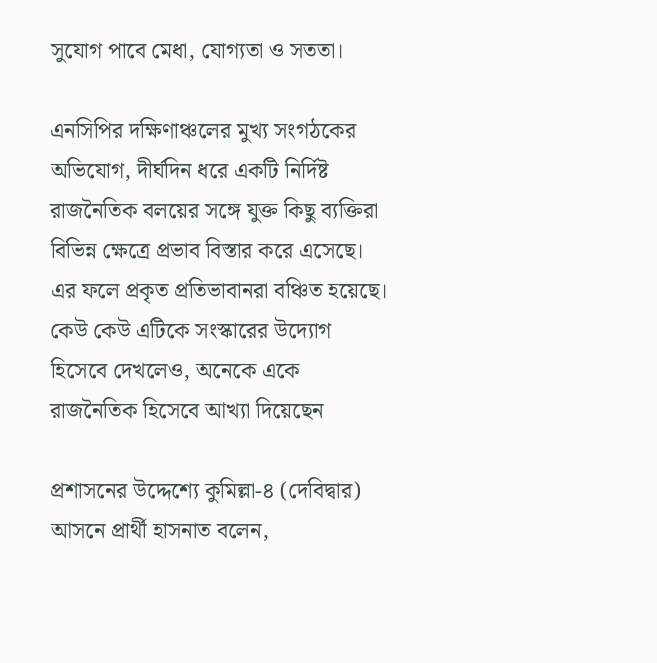সুযোগ পাবে মেধা, যোগ্যতা ও সততা।

এনসিপির দক্ষিণাঞ্চলের মুখ্য সংগঠকের অভিযোগ, দীর্ঘদিন ধরে একটি নির্দিষ্ট রাজনৈতিক বলয়ের সঙ্গে যুক্ত কিছু ব্যক্তিরা বিভিন্ন ক্ষেত্রে প্রভাব বিস্তার করে এসেছে। এর ফলে প্রকৃত প্রতিভাবানরা বঞ্চিত হয়েছে। কেউ কেউ এটিকে সংস্কারের উদ্যোগ হিসেবে দেখলেও, অনেকে একে রাজনৈতিক হিসেবে আখ্যা দিয়েছেন

প্রশাসনের উদ্দেশ্যে কুমিল্লা-৪ (দেবিদ্বার) আসনে প্রার্থী হাসনাত বলেন,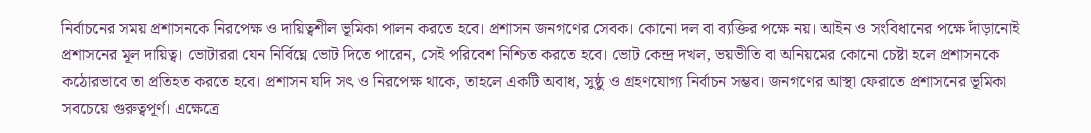নির্বাচনের সময় প্রশাসনকে নিরপেক্ষ ও দায়িত্বশীল ভূমিকা পালন করতে হবে। প্রশাসন জনগণের সেবক। কোনো দল বা ব্যক্তির পক্ষে নয়। আইন ও সংবিধানের পক্ষে দাঁড়ানোই প্রশাসনের মূল দায়িত্ব। ভোটাররা যেন নির্বিঘ্নে ভোট দিতে পারেন, সেই পরিবেশ নিশ্চিত করতে হবে। ভোট কেন্দ্র দখল, ভয়ভীতি বা অনিয়মের কোনো চেষ্টা হলে প্রশাসনকে কঠোরভাবে তা প্রতিহত করতে হবে। প্রশাসন যদি সৎ ও নিরপেক্ষ থাকে, তাহলে একটি অবাধ, সুষ্ঠু ও গ্রহণযোগ্য নির্বাচন সম্ভব। জনগণের আস্থা ফেরাতে প্রশাসনের ভূমিকা সবচেয়ে গুরুত্বপূর্ণ। এক্ষেত্রে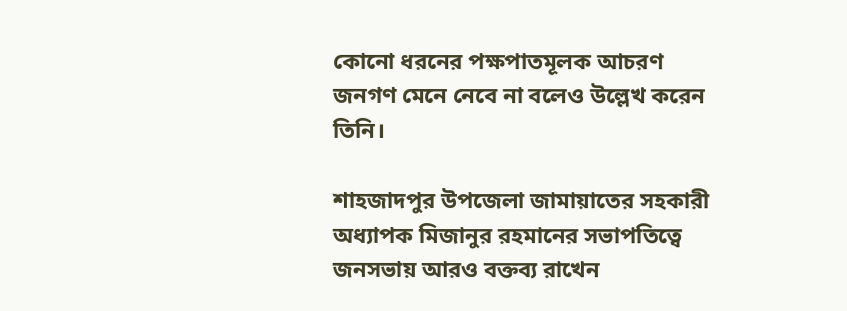কোনো ধরনের পক্ষপাতমূলক আচরণ জনগণ মেনে নেবে না বলেও উল্লেখ করেন তিনি।

শাহজাদপুর উপজেলা জামায়াতের সহকারী অধ্যাপক মিজানুর রহমানের সভাপতিত্বে জনসভায় আরও বক্তব্য রাখেন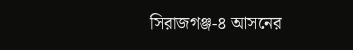সিরাজগঞ্জ-৪ আসনের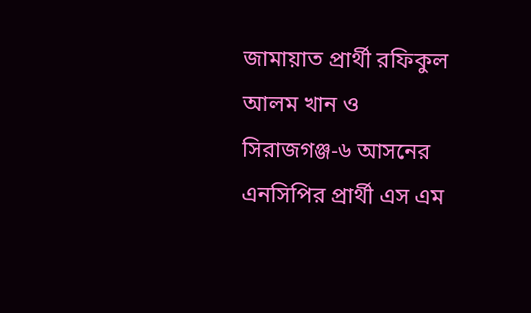জামায়াত প্রার্থী রফিকুল আলম খান ও সিরাজগঞ্জ-৬ আসনের এনসিপির প্রার্থী এস এম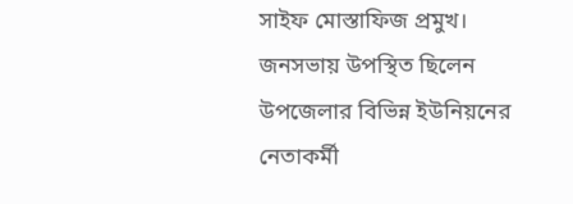সাইফ মোস্তাফিজ প্রমুখ। জনসভায় উপস্থিত ছিলেন উপজেলার বিভিন্ন ইউনিয়নের নেতাকর্মী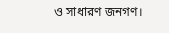ও সাধারণ জনগণ।